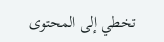تخطي إلى المحتوى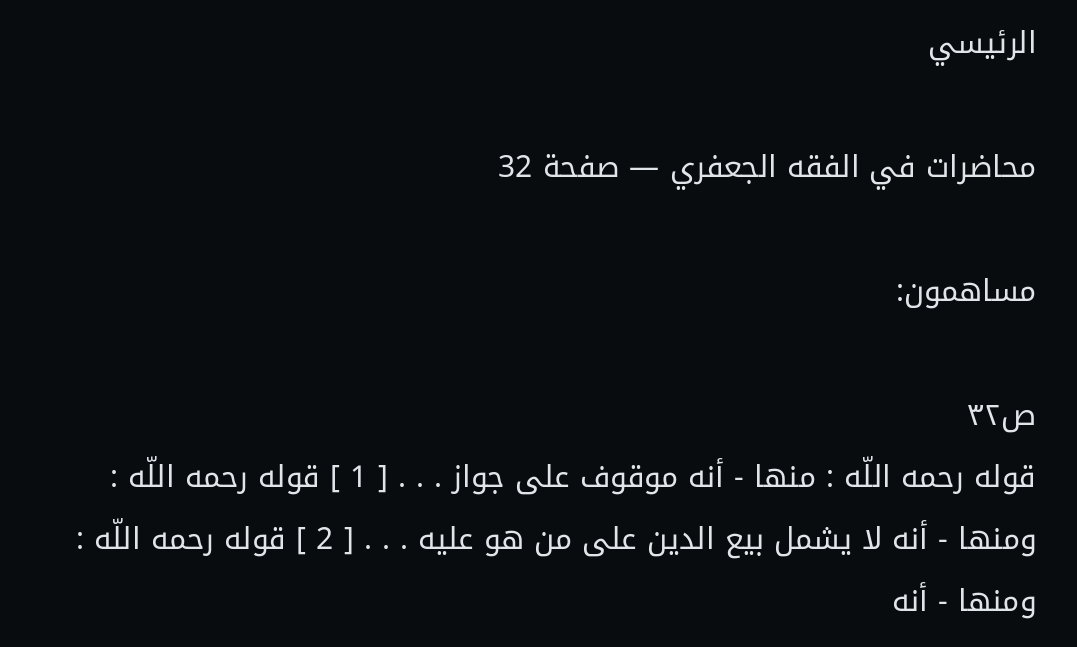الرئيسي

محاضرات في الفقه الجعفري — صفحة 32

مساهمون:

ص٣٢
قوله رحمه اللّه : منها - أنه موقوف على جواز . . . [ 1 ] قوله رحمه اللّه : ومنها - أنه لا يشمل بيع الدين على من هو عليه . . . [ 2 ] قوله رحمه اللّه : ومنها - أنه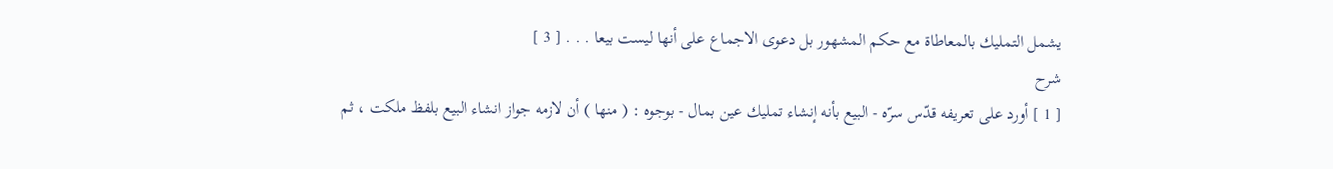يشمل التمليك بالمعاطاة مع حكم المشهور بل دعوى الاجماع على أنها ليست بيعا . . . [ 3 ]
شرح
[ 1 ] أورد على تعريفه قدّس سرّه - البيع بأنه إنشاء تمليك عين بمال - بوجوه : ( منها ) أن لازمه جواز انشاء البيع بلفظ ملكت ، ثم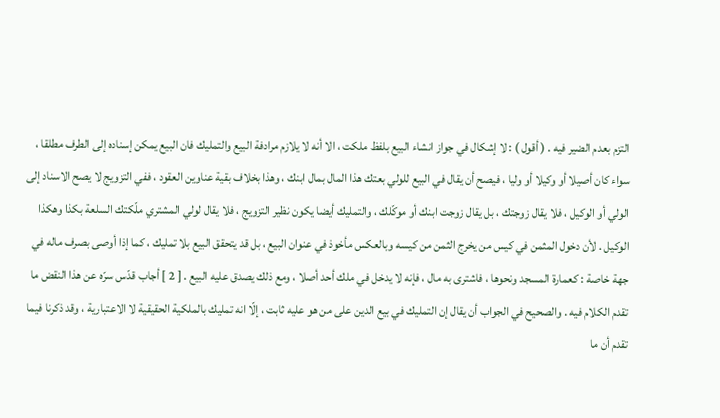التزم بعدم الضير فيه . ( أقول ) : لا إشكال في جواز انشاء البيع بلفظ ملكت ، الا أنه لا يلازم مرادفة البيع والتمليك فان البيع يمكن إسناده إلى الطرف مطلقا ، سواء كان أصيلا أو وكيلا أو وليا ، فيصح أن يقال في البيع للولي بعتك هذا المال بمال ابنك ، وهذا بخلاف بقية عناوين العقود ، ففي التزويج لا يصح الاسناد إلى الولي أو الوكيل ، فلا يقال زوجتك ، بل يقال زوجت ابنك أو موكّلك ، والتمليك أيضا يكون نظير التزويج ، فلا يقال لولي المشتري ملّكتك السلعة بكذا وهكذا الوكيل . لأن دخول المثمن في كيس من يخرج الثمن من كيسه وبالعكس مأخوذ في عنوان البيع ، بل قد يتحقق البيع بلا تمليك ، كما إذا أوصى بصرف ماله في جهة خاصة : كعمارة المسجد ونحوها ، فاشترى به مال ، فإنه لا يدخل في ملك أحد أصلا ، ومع ذلك يصدق عليه البيع . [ 2 ] أجاب قدّس سرّه عن هذا النقض ما تقدم الكلام فيه . والصحيح في الجواب أن يقال إن التمليك في بيع الدين على من هو عليه ثابت ، إلّا انه تمليك بالملكية الحقيقية لا الاعتبارية ، وقد ذكرنا فيما تقدم أن ما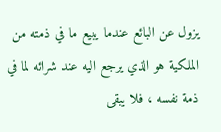يزول عن البائع عندما يبيع ما في ذمته من الملكية هو الذي يرجع اليه عند شرائه لما في ذمة نفسه ، فلا يبقى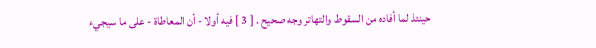حينئذ لما أفاده من السقوط والتهاتر وجه صحيح . [ 3 ] فيه أولا - أن المعاطاة - على ما سيجيء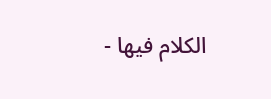الكلام فيها -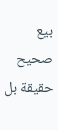بيع صحيح حقيقة بل